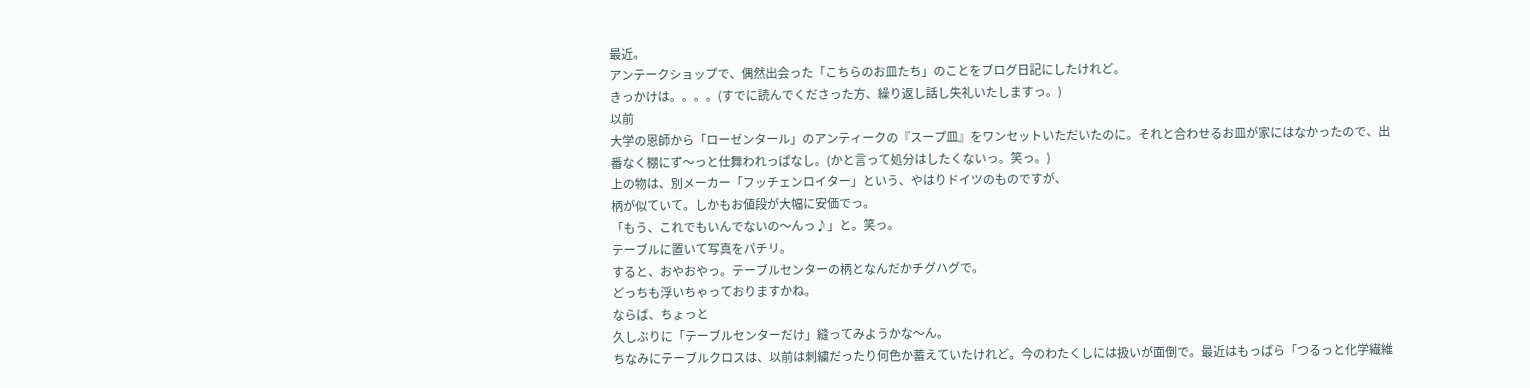最近。
アンテークショップで、偶然出会った「こちらのお皿たち」のことをブログ日記にしたけれど。
きっかけは。。。。(すでに読んでくださった方、繰り返し話し失礼いたしますっ。)
以前
大学の恩師から「ローゼンタール」のアンティークの『スープ皿』をワンセットいただいたのに。それと合わせるお皿が家にはなかったので、出番なく棚にず〜っと仕舞われっぱなし。(かと言って処分はしたくないっ。笑っ。)
上の物は、別メーカー「フッチェンロイター」という、やはりドイツのものですが、
柄が似ていて。しかもお値段が大幅に安価でっ。
「もう、これでもいんでないの〜んっ♪」と。笑っ。
テーブルに置いて写真をパチリ。
すると、おやおやっ。テーブルセンターの柄となんだかチグハグで。
どっちも浮いちゃっておりますかね。
ならば、ちょっと
久しぶりに「テーブルセンターだけ」縫ってみようかな〜ん。
ちなみにテーブルクロスは、以前は刺繍だったり何色か蓄えていたけれど。今のわたくしには扱いが面倒で。最近はもっぱら「つるっと化学繊維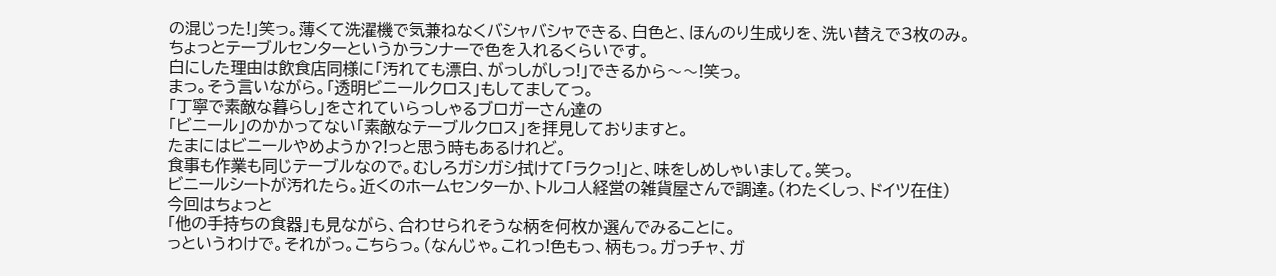の混じった!」笑っ。薄くて洗濯機で気兼ねなくバシャバシャできる、白色と、ほんのり生成りを、洗い替えで3枚のみ。
ちょっとテーブルセンターというかランナーで色を入れるくらいです。
白にした理由は飲食店同様に「汚れても漂白、がっしがしっ!」できるから〜〜!笑っ。
まっ。そう言いながら。「透明ビニールクロス」もしてましてっ。
「丁寧で素敵な暮らし」をされていらっしゃるブロガーさん達の
「ビニール」のかかってない「素敵なテーブルクロス」を拝見しておりますと。
たまにはビニールやめようか?!っと思う時もあるけれど。
食事も作業も同じテーブルなので。むしろガシガシ拭けて「ラクっ!」と、味をしめしゃいまして。笑っ。
ビニールシートが汚れたら。近くのホームセンターか、トルコ人経営の雑貨屋さんで調達。(わたくしっ、ドイツ在住)
今回はちょっと
「他の手持ちの食器」も見ながら、合わせられそうな柄を何枚か選んでみることに。
っというわけで。それがっ。こちらっ。(なんじゃ。これっ!色もっ、柄もっ。ガっチャ、ガ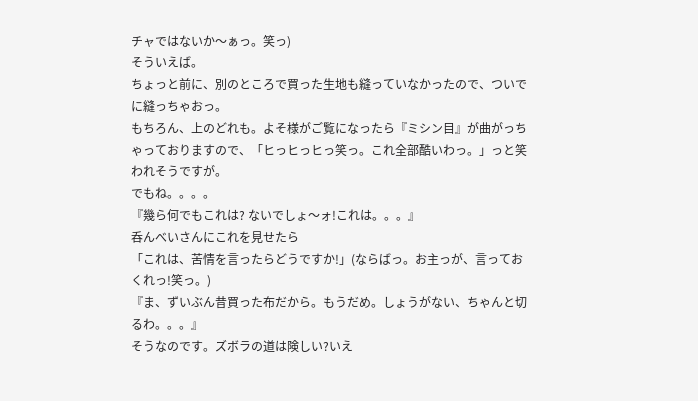チャではないか〜ぁっ。笑っ)
そういえば。
ちょっと前に、別のところで買った生地も縫っていなかったので、ついでに縫っちゃおっ。
もちろん、上のどれも。よそ様がご覧になったら『ミシン目』が曲がっちゃっておりますので、「ヒっヒっヒっ笑っ。これ全部酷いわっ。」っと笑われそうですが。
でもね。。。。
『幾ら何でもこれは? ないでしょ〜ォ!これは。。。』
呑んべいさんにこれを見せたら
「これは、苦情を言ったらどうですか!」(ならばっ。お主っが、言っておくれっ!笑っ。)
『ま、ずいぶん昔買った布だから。もうだめ。しょうがない、ちゃんと切るわ。。。』
そうなのです。ズボラの道は険しい?いえ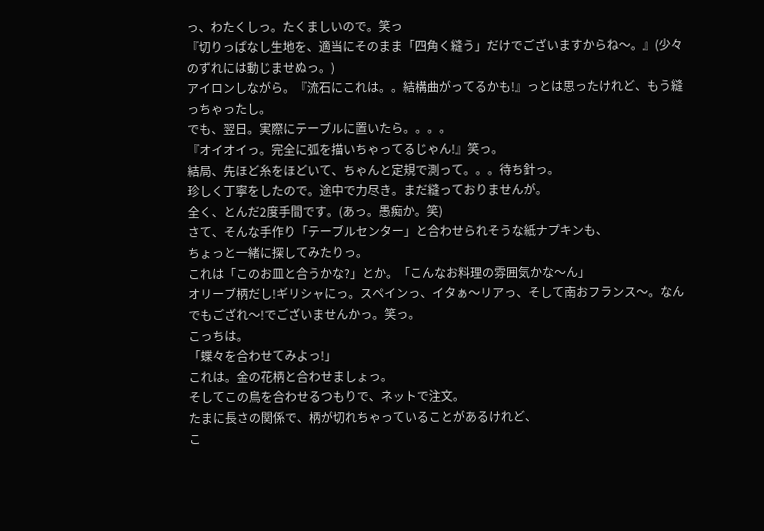っ、わたくしっ。たくましいので。笑っ
『切りっぱなし生地を、適当にそのまま「四角く縫う」だけでございますからね〜。』(少々のずれには動じませぬっ。)
アイロンしながら。『流石にこれは。。結構曲がってるかも!』っとは思ったけれど、もう縫っちゃったし。
でも、翌日。実際にテーブルに置いたら。。。。
『オイオイっ。完全に弧を描いちゃってるじゃん!』笑っ。
結局、先ほど糸をほどいて、ちゃんと定規で測って。。。待ち針っ。
珍しく丁寧をしたので。途中で力尽き。まだ縫っておりませんが。
全く、とんだ2度手間です。(あっ。愚痴か。笑)
さて、そんな手作り「テーブルセンター」と合わせられそうな紙ナプキンも、
ちょっと一緒に探してみたりっ。
これは「このお皿と合うかな?」とか。「こんなお料理の雰囲気かな〜ん」
オリーブ柄だし!ギリシャにっ。スペインっ、イタぁ〜リアっ、そして南おフランス〜。なんでもござれ〜!でございませんかっ。笑っ。
こっちは。
「蝶々を合わせてみよっ!」
これは。金の花柄と合わせましょっ。
そしてこの鳥を合わせるつもりで、ネットで注文。
たまに長さの関係で、柄が切れちゃっていることがあるけれど、
こ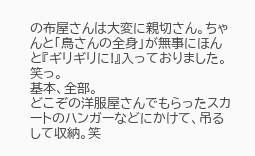の布屋さんは大変に親切さん。ちゃんと「鳥さんの全身」が無事にほんと『ギリギリに!』入っておりました。笑っ。
基本、全部。
どこぞの洋服屋さんでもらったスカートのハンガーなどにかけて、吊るして収納。笑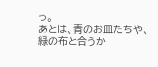っ。
あとは、青のお皿たちや、緑の布と合うか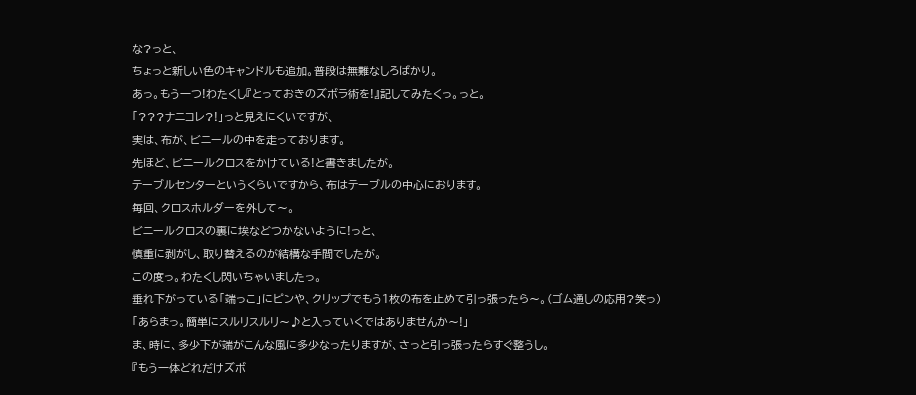な?っと、
ちょっと新しい色のキャンドルも追加。普段は無難なしろばかり。
あっ。もう一つ!わたくし『とっておきのズボラ術を!』記してみたくっ。っと。
「???ナニコレ?!」っと見えにくいですが、
実は、布が、ビニールの中を走っております。
先ほど、ビニールクロスをかけている!と書きましたが。
テーブルセンターというくらいですから、布はテーブルの中心におります。
毎回、クロスホルダーを外して〜。
ビニールクロスの裏に埃などつかないように!っと、
慎重に剥がし、取り替えるのが結構な手間でしたが。
この度っ。わたくし閃いちゃいましたっ。
垂れ下がっている「端っこ」にピンや、クリップでもう1枚の布を止めて引っ張ったら〜。(ゴム通しの応用?笑っ)
「あらまっ。簡単にスルリスルリ〜♪と入っていくではありませんか〜!」
ま、時に、多少下が端がこんな風に多少なったりますが、さっと引っ張ったらすぐ整うし。
『もう一体どれだけズボ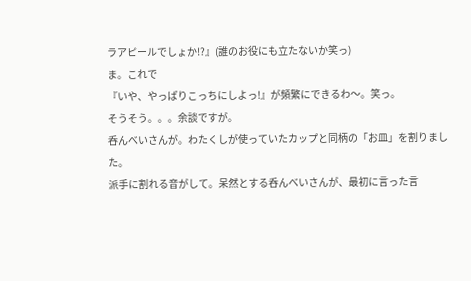ラアピールでしょか!?』(誰のお役にも立たないか笑っ)
ま。これで
『いや、やっぱりこっちにしよっ!』が頻繁にできるわ〜。笑っ。
そうそう。。。余談ですが。
呑んべいさんが。わたくしが使っていたカップと同柄の「お皿」を割りました。
派手に割れる音がして。呆然とする呑んべいさんが、最初に言った言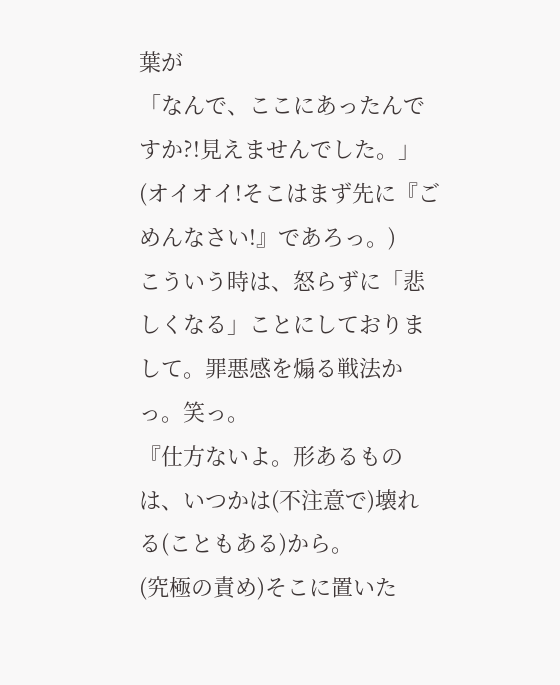葉が
「なんで、ここにあったんですか?!見えませんでした。」
(オイオイ!そこはまず先に『ごめんなさい!』であろっ。)
こういう時は、怒らずに「悲しくなる」ことにしておりまして。罪悪感を煽る戦法かっ。笑っ。
『仕方ないよ。形あるものは、いつかは(不注意で)壊れる(こともある)から。
(究極の責め)そこに置いた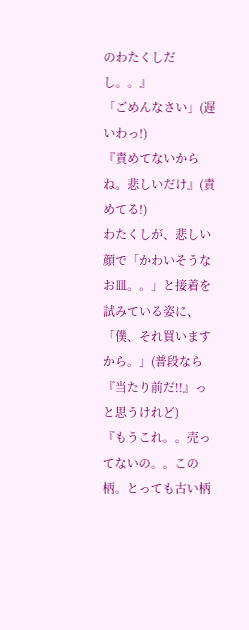のわたくしだし。。』
「ごめんなさい」(遅いわっ!)
『責めてないからね。悲しいだけ』(責めてる!)
わたくしが、悲しい顔で「かわいそうなお皿。。」と接着を試みている姿に、
「僕、それ買いますから。」(普段なら『当たり前だ!!』っと思うけれど)
『もうこれ。。売ってないの。。この柄。とっても古い柄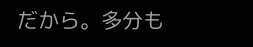だから。多分も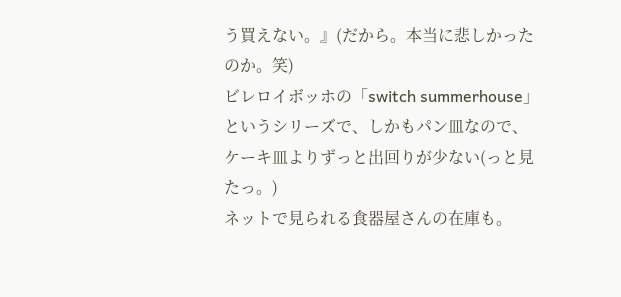う買えない。』(だから。本当に悲しかったのか。笑)
ビレロイボッホの「switch summerhouse」というシリーズで、しかもパン皿なので、ケーキ皿よりずっと出回りが少ない(っと見たっ。)
ネットで見られる食器屋さんの在庫も。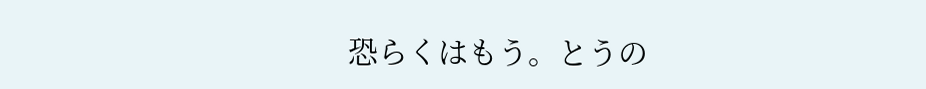恐らくはもう。とうの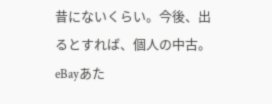昔にないくらい。今後、出るとすれば、個人の中古。eBayあた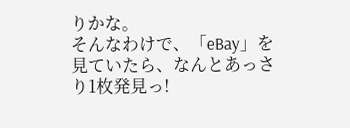りかな。
そんなわけで、「eBay」を見ていたら、なんとあっさり1枚発見っ!